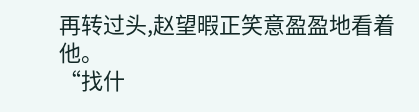再转过头,赵望暇正笑意盈盈地看着他。
“找什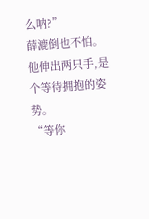么呐?”
薛漉倒也不怕。
他伸出两只手,是个等待拥抱的姿势。
“等你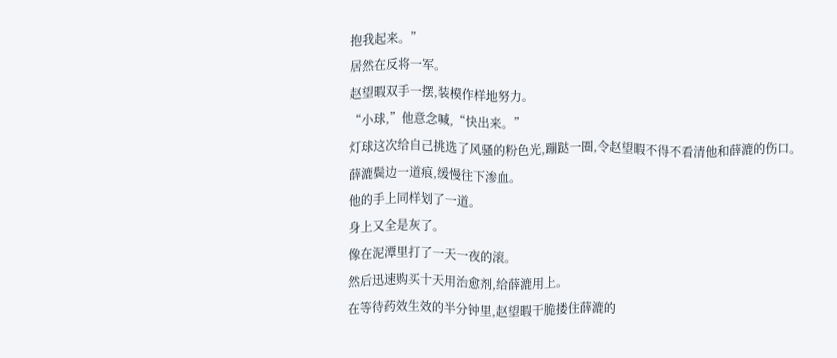抱我起来。”
居然在反将一军。
赵望暇双手一摆,装模作样地努力。
“小球,”他意念喊,“快出来。”
灯球这次给自己挑选了风骚的粉色光,蹦跶一圈,令赵望暇不得不看清他和薛漉的伤口。
薛漉鬓边一道痕,缓慢往下渗血。
他的手上同样划了一道。
身上又全是灰了。
像在泥潭里打了一天一夜的滚。
然后迅速购买十天用治愈剂,给薛漉用上。
在等待药效生效的半分钟里,赵望暇干脆搂住薛漉的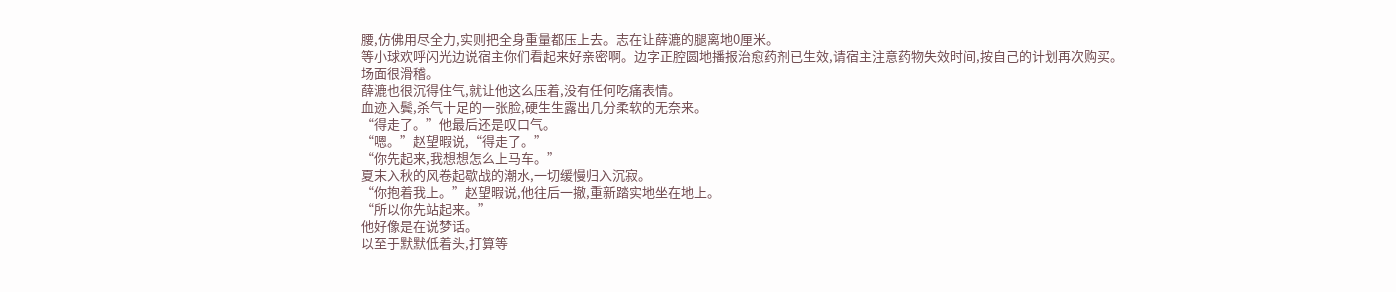腰,仿佛用尽全力,实则把全身重量都压上去。志在让薛漉的腿离地0厘米。
等小球欢呼闪光边说宿主你们看起来好亲密啊。边字正腔圆地播报治愈药剂已生效,请宿主注意药物失效时间,按自己的计划再次购买。
场面很滑稽。
薛漉也很沉得住气,就让他这么压着,没有任何吃痛表情。
血迹入鬓,杀气十足的一张脸,硬生生露出几分柔软的无奈来。
“得走了。”他最后还是叹口气。
“嗯。”赵望暇说,“得走了。”
“你先起来,我想想怎么上马车。”
夏末入秋的风卷起歇战的潮水,一切缓慢归入沉寂。
“你抱着我上。”赵望暇说,他往后一撤,重新踏实地坐在地上。
“所以你先站起来。”
他好像是在说梦话。
以至于默默低着头,打算等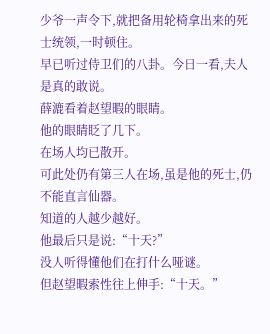少爷一声令下,就把备用轮椅拿出来的死士统领,一时顿住。
早已听过侍卫们的八卦。今日一看,夫人是真的敢说。
薛漉看着赵望暇的眼睛。
他的眼睛眨了几下。
在场人均已散开。
可此处仍有第三人在场,虽是他的死士,仍不能直言仙器。
知道的人越少越好。
他最后只是说:“十天?”
没人听得懂他们在打什么哑谜。
但赵望暇索性往上伸手:“十天。”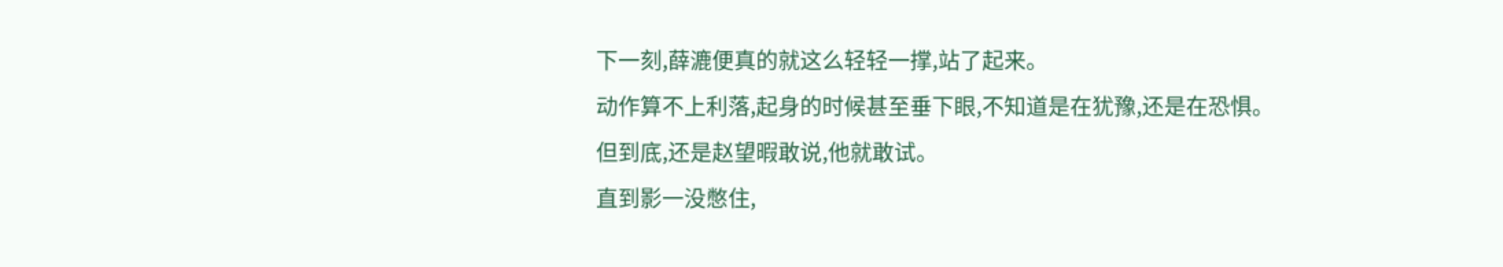下一刻,薛漉便真的就这么轻轻一撑,站了起来。
动作算不上利落,起身的时候甚至垂下眼,不知道是在犹豫,还是在恐惧。
但到底,还是赵望暇敢说,他就敢试。
直到影一没憋住,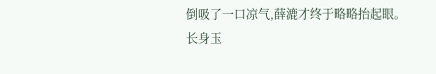倒吸了一口凉气,薛漉才终于略略抬起眼。
长身玉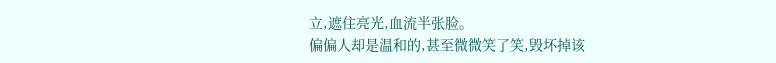立,遮住亮光,血流半张脸。
偏偏人却是温和的,甚至微微笑了笑,毁坏掉该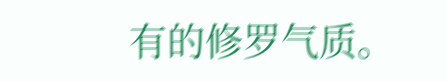有的修罗气质。